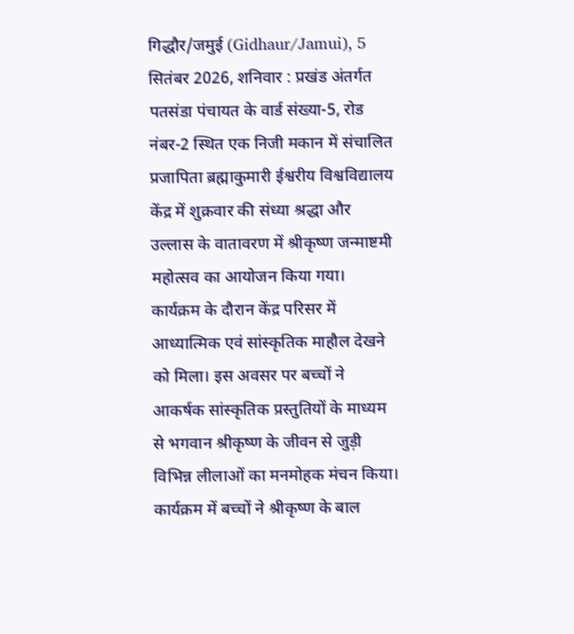गिद्धौर/जमुई (Gidhaur/Jamui), 5 सितंबर 2026, शनिवार : प्रखंड अंतर्गत पतसंडा पंचायत के वार्ड संख्या-5, रोड नंबर-2 स्थित एक निजी मकान में संचालित प्रजापिता ब्रह्माकुमारी ईश्वरीय विश्वविद्यालय केंद्र में शुक्रवार की संध्या श्रद्धा और उल्लास के वातावरण में श्रीकृष्ण जन्माष्टमी महोत्सव का आयोजन किया गया। कार्यक्रम के दौरान केंद्र परिसर में आध्यात्मिक एवं सांस्कृतिक माहौल देखने को मिला। इस अवसर पर बच्चों ने आकर्षक सांस्कृतिक प्रस्तुतियों के माध्यम से भगवान श्रीकृष्ण के जीवन से जुड़ी विभिन्न लीलाओं का मनमोहक मंचन किया।
कार्यक्रम में बच्चों ने श्रीकृष्ण के बाल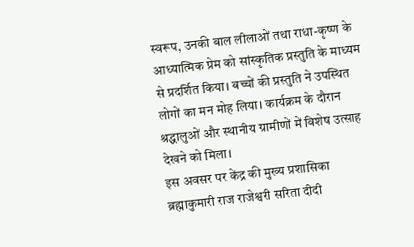स्वरूप, उनकी बाल लीलाओं तथा राधा-कृष्ण के आध्यात्मिक प्रेम को सांस्कृतिक प्रस्तुति के माध्यम से प्रदर्शित किया। बच्चों की प्रस्तुति ने उपस्थित लोगों का मन मोह लिया। कार्यक्रम के दौरान श्रद्धालुओं और स्थानीय ग्रामीणों में विशेष उत्साह देखने को मिला।
इस अवसर पर केंद्र की मुख्य प्रशासिका ब्रह्माकुमारी राज राजेश्वरी सरिता दीदी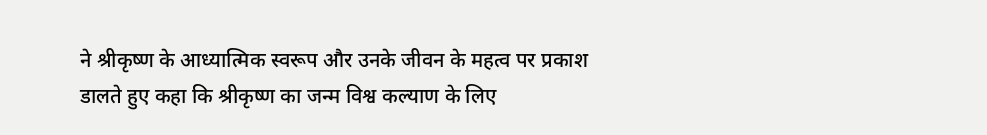ने श्रीकृष्ण के आध्यात्मिक स्वरूप और उनके जीवन के महत्व पर प्रकाश डालते हुए कहा कि श्रीकृष्ण का जन्म विश्व कल्याण के लिए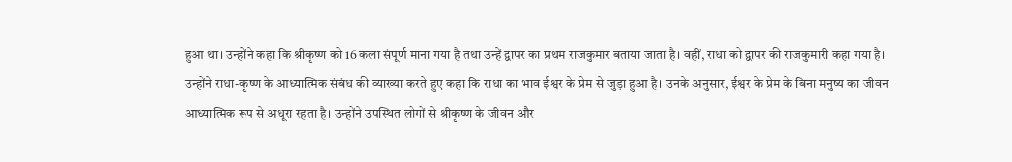हुआ था। उन्होंने कहा कि श्रीकृष्ण को 16 कला संपूर्ण माना गया है तथा उन्हें द्वापर का प्रथम राजकुमार बताया जाता है। वहीं, राधा को द्वापर की राजकुमारी कहा गया है।
उन्होंने राधा-कृष्ण के आध्यात्मिक संबंध की व्याख्या करते हुए कहा कि राधा का भाव ईश्वर के प्रेम से जुड़ा हुआ है। उनके अनुसार, ईश्वर के प्रेम के बिना मनुष्य का जीवन आध्यात्मिक रूप से अधूरा रहता है। उन्होंने उपस्थित लोगों से श्रीकृष्ण के जीवन और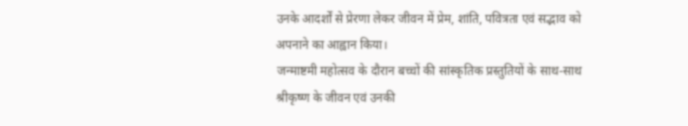उनके आदर्शों से प्रेरणा लेकर जीवन में प्रेम, शांति, पवित्रता एवं सद्भाव को अपनाने का आह्वान किया।
जन्माष्टमी महोत्सव के दौरान बच्चों की सांस्कृतिक प्रस्तुतियों के साथ-साथ श्रीकृष्ण के जीवन एवं उनकी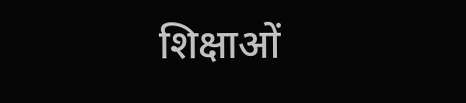शिक्षाओं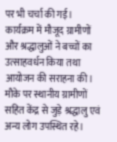पर भी चर्चा की गई। कार्यक्रम में मौजूद ग्रामीणों और श्रद्धालुओं ने बच्चों का उत्साहवर्धन किया तथा आयोजन की सराहना की। मौके पर स्थानीय ग्रामीणों सहित केंद्र से जुड़े श्रद्धालु एवं अन्य लोग उपस्थित रहे।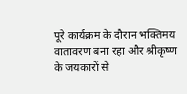पूरे कार्यक्रम के दौरान भक्तिमय वातावरण बना रहा और श्रीकृष्ण के जयकारों से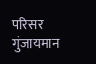परिसर गुंजायमान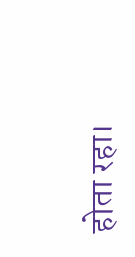होता रहा।